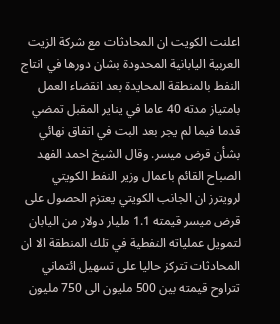اعلنت الكويت ان المحادثات مع شركة الزيت العربية اليابانية المحدودة بشان دورها في انتاج النفط بالمنطقة المحايدة بعد انقضاء العمل بامتياز مدته 40 عاما في يناير المقبل تمضي قدما فيما لم يجر بعد البت في اتفاق نهائي بشأن قرض ميسر. وقال الشيخ احمد الفهد الصباح القائم باعمال وزير النفط الكويتي لرويترز ان الجانب الكويتي يعتزم الحصول على قرض ميسر قيمته 1.1 مليار دولار من اليابان لتمويل عملياته النفطية في تلك المنطقة الا ان المحادثات تتركز حاليا على تسهيل ائتماني تتراوح قيمته بين 500 مليون الى 750 مليون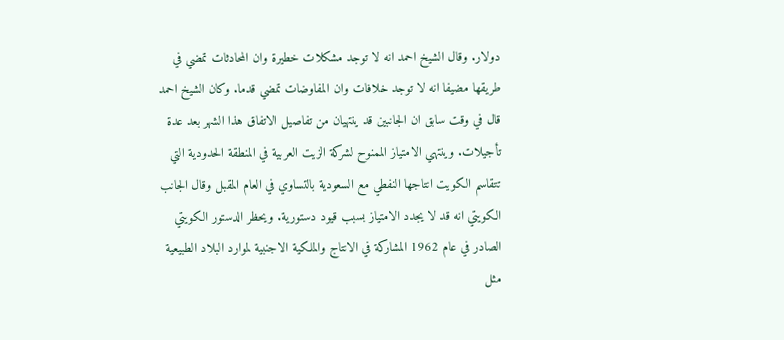دولار. وقال الشيخ احمد انه لا توجد مشكلات خطيرة وان المحادثات تمضي في طريقها مضيفا انه لا توجد خلافات وان المفاوضات تمضي قدما. وكان الشيخ احمد قال في وقت سابق ان الجانبين قد ينتهيان من تفاصيل الاتفاق هذا الشهر بعد عدة تأجيلات. وينتهي الامتياز الممنوح لشركة الزيت العربية في المنطقة الحدودية التي تتقاسم الكويت انتاجها النفطي مع السعودية بالتساوي في العام المقبل وقال الجانب الكويتي انه قد لا يجدد الامتياز بسبب قيود دستورية. ويحظر الدستور الكويتي الصادر في عام 1962 المشاركة في الانتاج والملكية الاجنبية لموارد البلاد الطبيعية مثل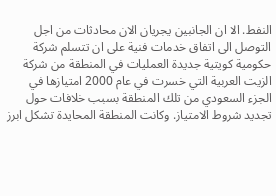النفط. الا ان الجانبين يجريان الان محادثات من اجل التوصل الى اتفاق خدمات فنية على ان تتسلم شركة حكومية كويتية جديدة العمليات في المنطقة من شركة الزيت العربية التي خسرت في عام 2000 امتيازها في الجزء السعودي من تلك المنطقة بسبب خلافات حول تجديد شروط الامتياز. وكانت المنطقة المحايدة تشكل ابرز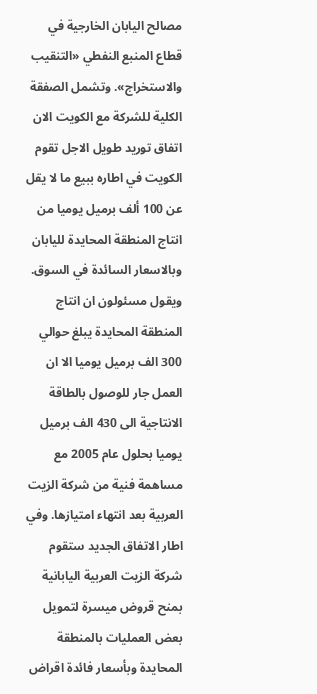مصالح اليابان الخارجية في قطاع المنبع النفطي «التنقيب والاستخراج». وتشمل الصفقة الكلية للشركة مع الكويت الان اتفاق توريد طويل الاجل تقوم الكويت في اطاره ببيع ما لا يقل عن 100 ألف برميل يوميا من انتاج المنطقة المحايدة لليابان وبالاسعار السائدة في السوق. ويقول مسئولون ان انتاج المنطقة المحايدة يبلغ حوالي 300 الف برميل يوميا الا ان العمل جار للوصول بالطاقة الانتاجية الى 430 الف برميل يوميا بحلول عام 2005 مع مساهمة فنية من شركة الزيت العربية بعد انتهاء امتيازها. وفي اطار الاتفاق الجديد ستقوم شركة الزيت العربية اليابانية بمنح قروض ميسرة لتمويل بعض العمليات بالمنطقة المحايدة وبأسعار فائدة اقراض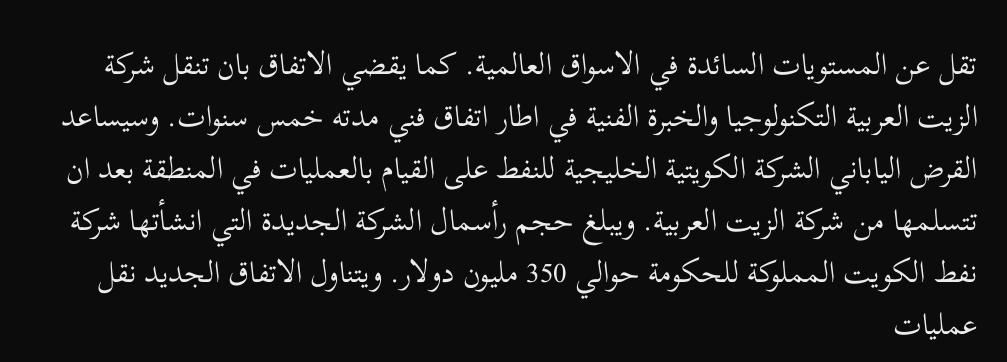تقل عن المستويات السائدة في الاسواق العالمية. كما يقضي الاتفاق بان تنقل شركة الزيت العربية التكنولوجيا والخبرة الفنية في اطار اتفاق فني مدته خمس سنوات. وسيساعد القرض الياباني الشركة الكويتية الخليجية للنفط على القيام بالعمليات في المنطقة بعد ان تتسلمها من شركة الزيت العربية. ويبلغ حجم رأسمال الشركة الجديدة التي انشأتها شركة نفط الكويت المملوكة للحكومة حوالي 350 مليون دولار. ويتناول الاتفاق الجديد نقل عمليات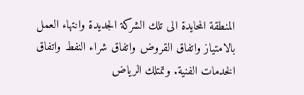المنطقة المحايدة الى تلك الشركة الجديدة وانتهاء العمل بالامتياز واتفاق القروض واتفاق شراء النفط واتفاق الخدمات الفنية. وتمتلك الرياض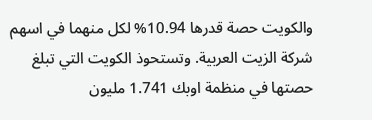والكويت حصة قدرها 10.94% لكل منهما في اسهم شركة الزيت العربية. وتستحوذ الكويت التي تبلغ حصتها في منظمة اوبك 1.741 مليون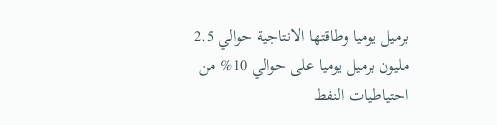برميل يوميا وطاقتها الانتاجية حوالي 2.5 مليون برميل يوميا على حوالي 10% من احتياطيات النفط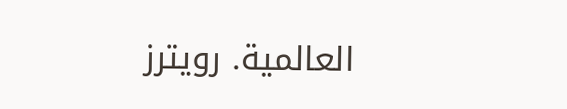العالمية. رويترز